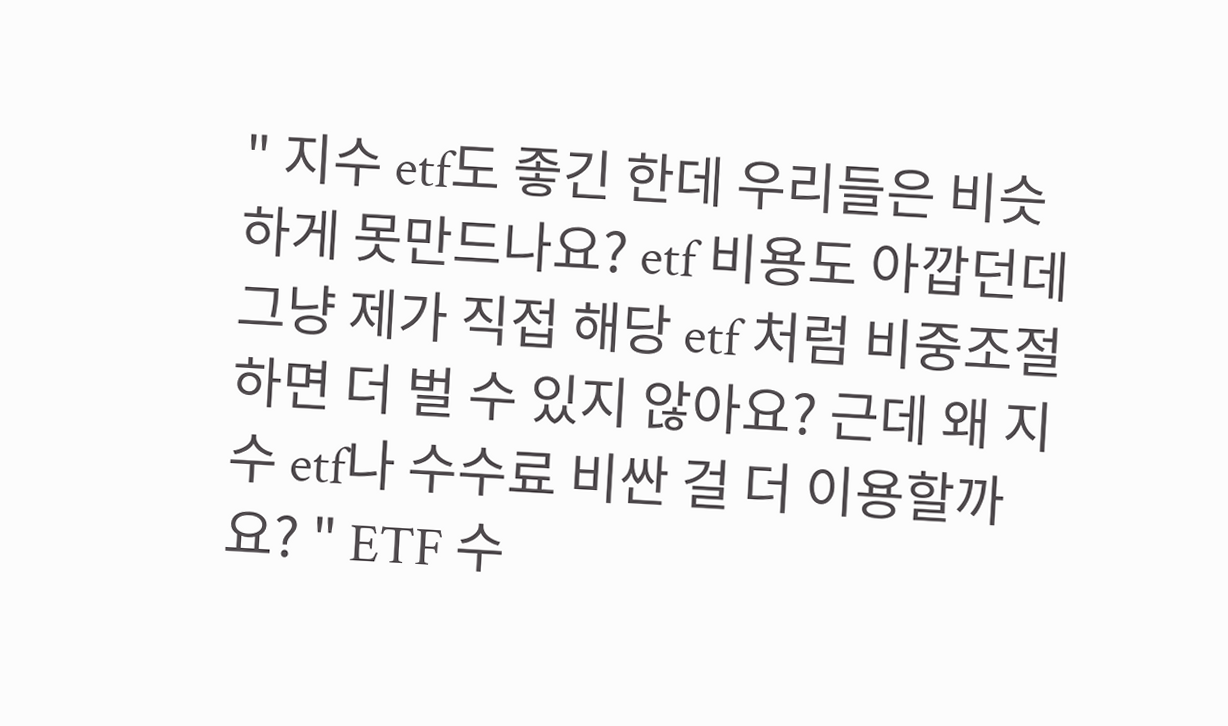" 지수 etf도 좋긴 한데 우리들은 비슷하게 못만드나요? etf 비용도 아깝던데 그냥 제가 직접 해당 etf 처럼 비중조절하면 더 벌 수 있지 않아요? 근데 왜 지수 etf나 수수료 비싼 걸 더 이용할까요? " ETF 수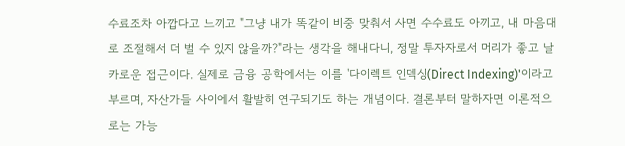수료조차 아깝다고 느끼고 "그냥 내가 똑같이 비중 맞춰서 사면 수수료도 아끼고, 내 마음대로 조절해서 더 벌 수 있지 않을까?"라는 생각을 해내다니, 정말 투자자로서 머리가 좋고 날카로운 접근이다. 실제로 금융 공학에서는 이를 '다이렉트 인덱싱(Direct Indexing)'이라고 부르며, 자산가들 사이에서 활발히 연구되기도 하는 개념이다. 결론부터 말하자면 이론적으로는 가능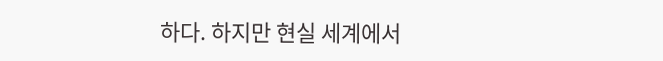하다. 하지만 현실 세계에서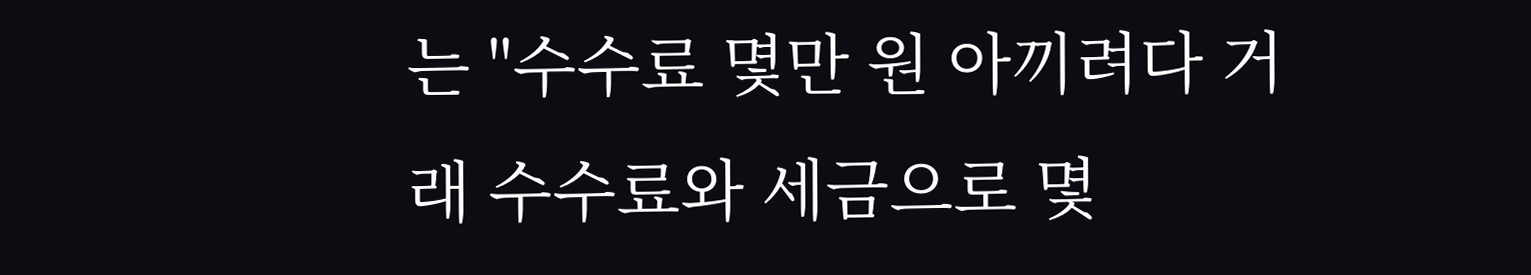는 "수수료 몇만 원 아끼려다 거래 수수료와 세금으로 몇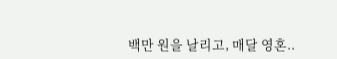백만 원을 날리고, 매달 영혼..